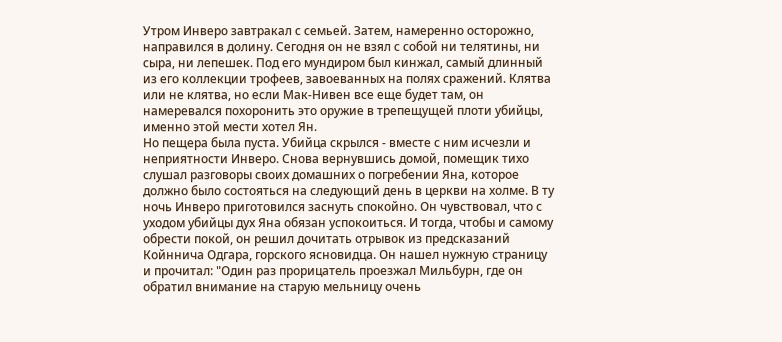Утром Инверо завтракал с семьей. Затем, намеренно осторожно, направился в долину. Сегодня он не взял с собой ни телятины, ни сыра, ни лепешек. Под его мундиром был кинжал, самый длинный из его коллекции трофеев, завоеванных на полях сражений. Клятва или не клятва, но если Мак-Нивен все еще будет там, он намеревался похоронить это оружие в трепещущей плоти убийцы, именно этой мести хотел Ян.
Но пещера была пуста. Убийца скрылся - вместе с ним исчезли и неприятности Инверо. Снова вернувшись домой, помещик тихо слушал разговоры своих домашних о погребении Яна, которое должно было состояться на следующий день в церкви на холме. В ту ночь Инверо приготовился заснуть спокойно. Он чувствовал, что с уходом убийцы дух Яна обязан успокоиться. И тогда, чтобы и самому обрести покой, он решил дочитать отрывок из предсказаний Койннича Одгара, горского ясновидца. Он нашел нужную страницу и прочитал: "Один раз прорицатель проезжал Мильбурн, где он обратил внимание на старую мельницу очень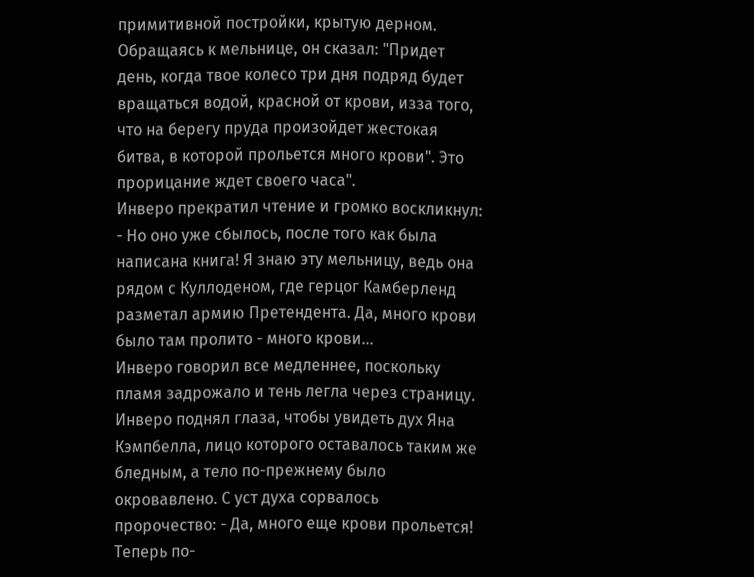примитивной постройки, крытую дерном. Обращаясь к мельнице, он сказал: "Придет день, когда твое колесо три дня подряд будет вращаться водой, красной от крови, изза того, что на берегу пруда произойдет жестокая битва, в которой прольется много крови". Это прорицание ждет своего часа".
Инверо прекратил чтение и громко воскликнул: - Но оно уже сбылось, после того как была написана книга! Я знаю эту мельницу, ведь она рядом с Куллоденом, где герцог Камберленд разметал армию Претендента. Да, много крови было там пролито - много крови...
Инверо говорил все медленнее, поскольку пламя задрожало и тень легла через страницу. Инверо поднял глаза, чтобы увидеть дух Яна Кэмпбелла, лицо которого оставалось таким же бледным, а тело по-прежнему было окровавлено. С уст духа сорвалось пророчество: - Да, много еще крови прольется! Теперь по-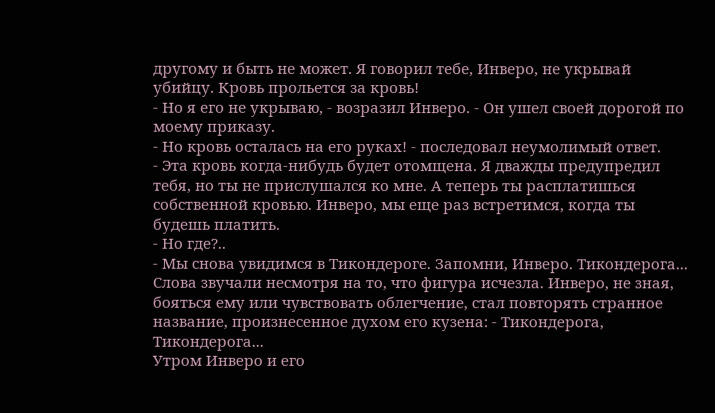другому и быть не может. Я говорил тебе, Инверо, не укрывай убийцу. Кровь прольется за кровь!
- Но я его не укрываю, - возразил Инверо. - Он ушел своей дорогой по моему приказу.
- Но кровь осталась на его руках! - последовал неумолимый ответ.
- Эта кровь когда-нибудь будет отомщена. Я дважды предупредил тебя, но ты не прислушался ко мне. А теперь ты расплатишься собственной кровью. Инверо, мы еще раз встретимся, когда ты будешь платить.
- Но где?..
- Мы снова увидимся в Тикондероге. Запомни, Инверо. Тикондерога...
Слова звучали несмотря на то, что фигура исчезла. Инверо, не зная, бояться ему или чувствовать облегчение, стал повторять странное название, произнесенное духом его кузена: - Тикондерога, Тикондерога...
Утром Инверо и его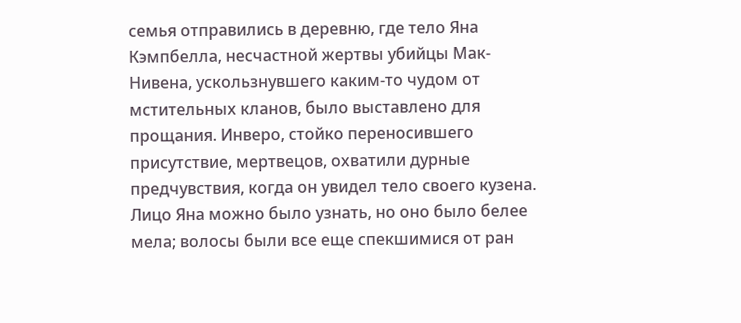семья отправились в деревню, где тело Яна Кэмпбелла, несчастной жертвы убийцы Мак-Нивена, ускользнувшего каким-то чудом от мстительных кланов, было выставлено для прощания. Инверо, стойко переносившего присутствие, мертвецов, охватили дурные предчувствия, когда он увидел тело своего кузена. Лицо Яна можно было узнать, но оно было белее мела; волосы были все еще спекшимися от ран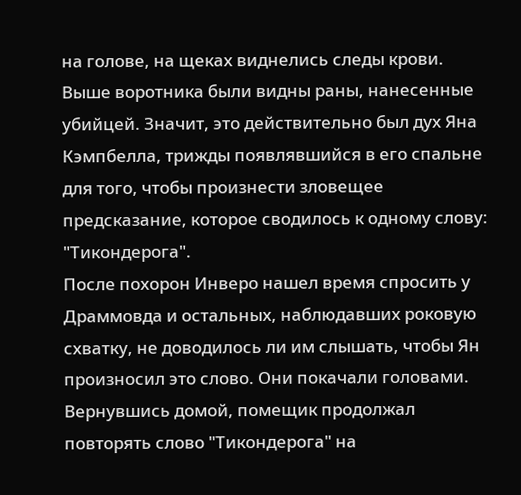на голове, на щеках виднелись следы крови. Выше воротника были видны раны, нанесенные убийцей. Значит, это действительно был дух Яна Кэмпбелла, трижды появлявшийся в его спальне для того, чтобы произнести зловещее предсказание, которое сводилось к одному слову: "Тикондерога".
После похорон Инверо нашел время спросить у Драммовда и остальных, наблюдавших роковую схватку, не доводилось ли им слышать, чтобы Ян произносил это слово. Они покачали головами.
Вернувшись домой, помещик продолжал повторять слово "Тикондерога" на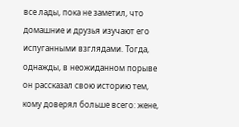все лады, пока не заметил, что домашние и друзья изучают его испуганными взглядами. Тогда, однажды, в неожиданном порыве он рассказал свою историю тем, кому доверял больше всего: жене,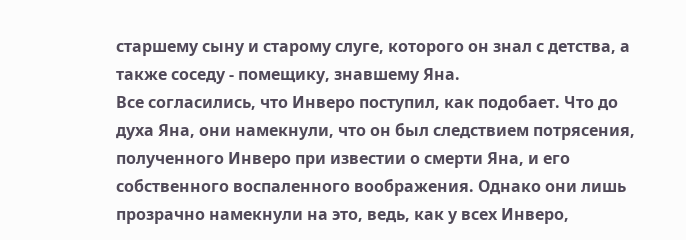старшему сыну и старому слуге, которого он знал с детства, а также соседу - помещику, знавшему Яна.
Все согласились, что Инверо поступил, как подобает. Что до духа Яна, они намекнули, что он был следствием потрясения, полученного Инверо при известии о смерти Яна, и его собственного воспаленного воображения. Однако они лишь прозрачно намекнули на это, ведь, как у всех Инверо,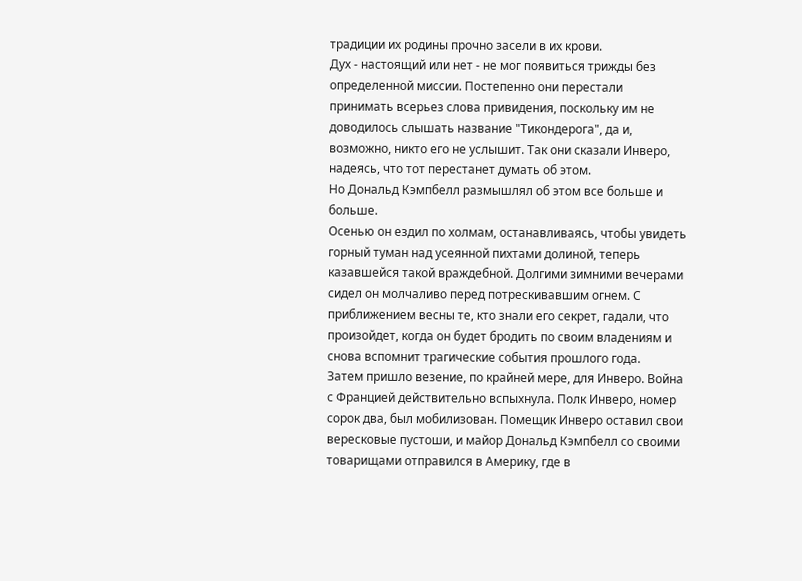традиции их родины прочно засели в их крови.
Дух - настоящий или нет - не мог появиться трижды без определенной миссии. Постепенно они перестали принимать всерьез слова привидения, поскольку им не доводилось слышать название "Тикондерога", да и, возможно, никто его не услышит. Так они сказали Инверо, надеясь, что тот перестанет думать об этом.
Но Дональд Кэмпбелл размышлял об этом все больше и больше.
Осенью он ездил по холмам, останавливаясь, чтобы увидеть горный туман над усеянной пихтами долиной, теперь казавшейся такой враждебной. Долгими зимними вечерами сидел он молчаливо перед потрескивавшим огнем. С приближением весны те, кто знали его секрет, гадали, что произойдет, когда он будет бродить по своим владениям и снова вспомнит трагические события прошлого года.
Затем пришло везение, по крайней мере, для Инверо. Война с Францией действительно вспыхнула. Полк Инверо, номер сорок два, был мобилизован. Помещик Инверо оставил свои вересковые пустоши, и майор Дональд Кэмпбелл со своими товарищами отправился в Америку, где в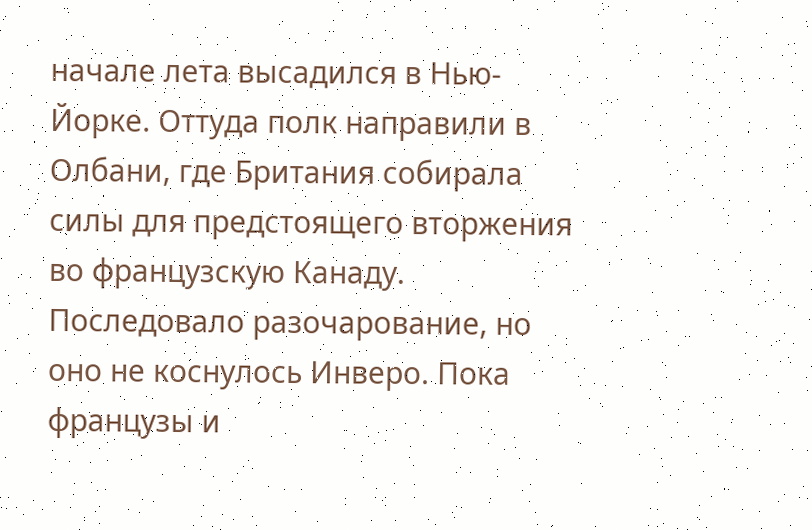начале лета высадился в Нью-Йорке. Оттуда полк направили в Олбани, где Британия собирала силы для предстоящего вторжения во французскую Канаду.
Последовало разочарование, но оно не коснулось Инверо. Пока французы и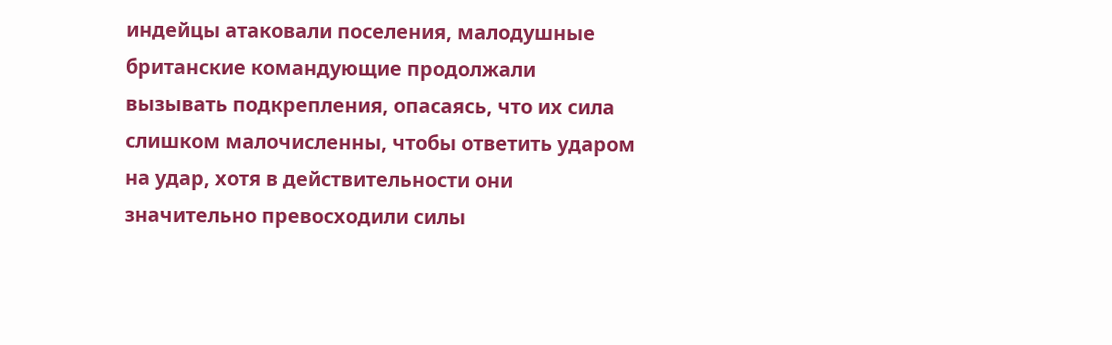индейцы атаковали поселения, малодушные британские командующие продолжали вызывать подкрепления, опасаясь, что их сила слишком малочисленны, чтобы ответить ударом на удар, хотя в действительности они значительно превосходили силы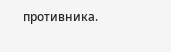противника.